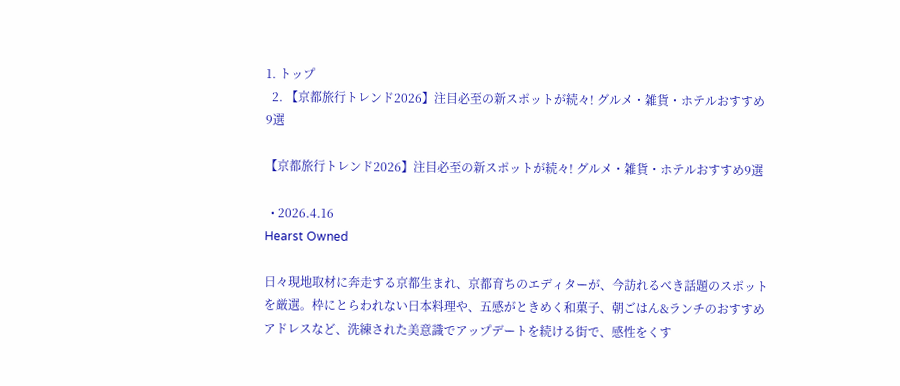1. トップ
  2. 【京都旅行トレンド2026】注目必至の新スポットが続々! グルメ・雑貨・ホテルおすすめ9選

【京都旅行トレンド2026】注目必至の新スポットが続々! グルメ・雑貨・ホテルおすすめ9選

  • 2026.4.16
Hearst Owned

日々現地取材に奔走する京都生まれ、京都育ちのエディターが、今訪れるべき話題のスポットを厳選。枠にとらわれない日本料理や、五感がときめく和菓子、朝ごはん&ランチのおすすめアドレスなど、洗練された美意識でアップデートを続ける街で、感性をくす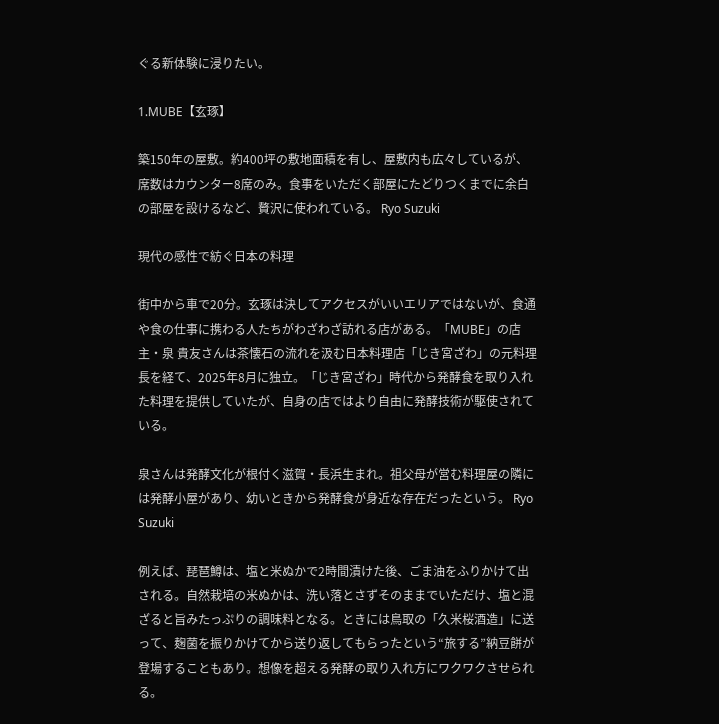ぐる新体験に浸りたい。

1.MUBE【玄琢】

築150年の屋敷。約400坪の敷地面積を有し、屋敷内も広々しているが、席数はカウンター8席のみ。食事をいただく部屋にたどりつくまでに余白の部屋を設けるなど、贅沢に使われている。 Ryo Suzuki

現代の感性で紡ぐ日本の料理

街中から車で20分。玄琢は決してアクセスがいいエリアではないが、食通や食の仕事に携わる人たちがわざわざ訪れる店がある。「MUBE」の店主・泉 貴友さんは茶懐石の流れを汲む日本料理店「じき宮ざわ」の元料理長を経て、2025年8月に独立。「じき宮ざわ」時代から発酵食を取り入れた料理を提供していたが、自身の店ではより自由に発酵技術が駆使されている。

泉さんは発酵文化が根付く滋賀・長浜生まれ。祖父母が営む料理屋の隣には発酵小屋があり、幼いときから発酵食が身近な存在だったという。 Ryo Suzuki

例えば、琵琶鱒は、塩と米ぬかで2時間漬けた後、ごま油をふりかけて出される。自然栽培の米ぬかは、洗い落とさずそのままでいただけ、塩と混ざると旨みたっぷりの調味料となる。ときには鳥取の「久米桜酒造」に送って、麹菌を振りかけてから送り返してもらったという“旅する”納豆餅が登場することもあり。想像を超える発酵の取り入れ方にワクワクさせられる。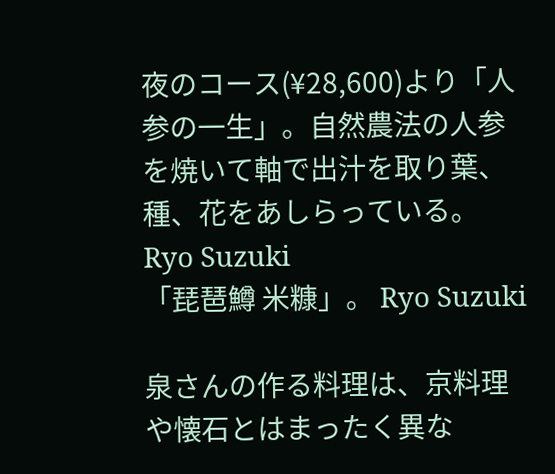夜のコース(¥28,600)より「人参の一生」。自然農法の人参を焼いて軸で出汁を取り葉、種、花をあしらっている。 Ryo Suzuki
「琵琶鱒 米糠」。 Ryo Suzuki

泉さんの作る料理は、京料理や懐石とはまったく異な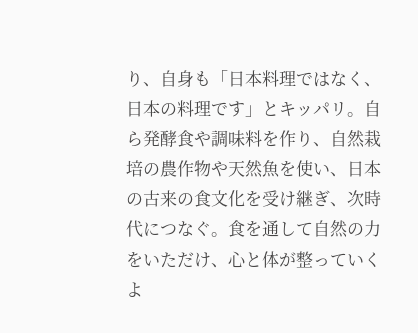り、自身も「日本料理ではなく、日本の料理です」とキッパリ。自ら発酵食や調味料を作り、自然栽培の農作物や天然魚を使い、日本の古来の食文化を受け継ぎ、次時代につなぐ。食を通して自然の力をいただけ、心と体が整っていくよ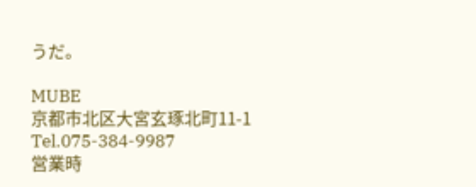うだ。

MUBE
京都市北区大宮玄琢北町11-1
Tel.075-384-9987
営業時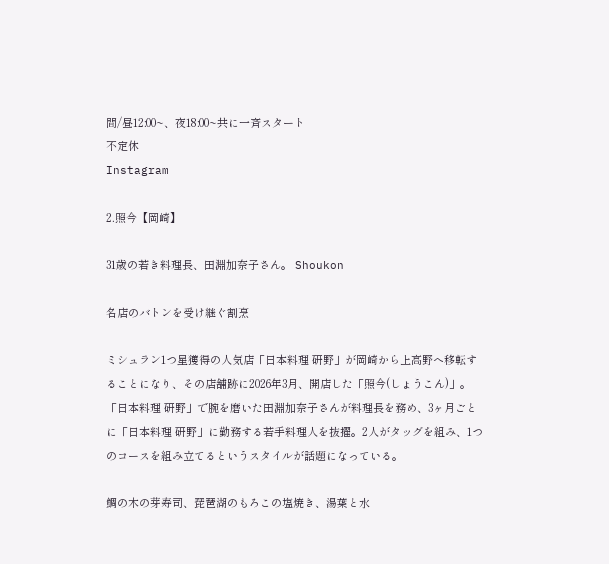間/昼12:00~、夜18:00~共に一斉スタート
不定休
Instagram

2.照今【岡崎】

31歳の若き料理長、田淵加奈子さん。 Shoukon

名店のバトンを受け継ぐ割烹

ミシュラン1つ星獲得の人気店「日本料理 研野」が岡崎から上高野へ移転することになり、その店舗跡に2026年3月、開店した「照今(しょうこん)」。「日本料理 研野」で腕を磨いた田淵加奈子さんが料理長を務め、3ヶ月ごとに「日本料理 研野」に勤務する若手料理人を抜擢。2人がタッグを組み、1つのコースを組み立てるというスタイルが話題になっている。

鯛の木の芽寿司、琵琶湖のもろこの塩焼き、湯葉と水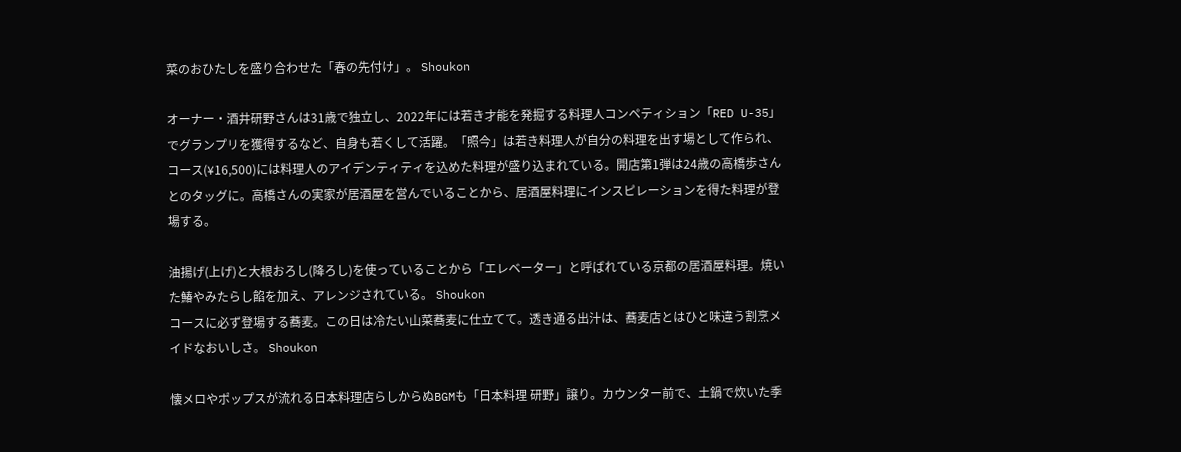菜のおひたしを盛り合わせた「春の先付け」。 Shoukon

オーナー・酒井研野さんは31歳で独立し、2022年には若き才能を発掘する料理人コンペティション「RED U-35」でグランプリを獲得するなど、自身も若くして活躍。「照今」は若き料理人が自分の料理を出す場として作られ、コース(¥16,500)には料理人のアイデンティティを込めた料理が盛り込まれている。開店第1弾は24歳の高橋歩さんとのタッグに。高橋さんの実家が居酒屋を営んでいることから、居酒屋料理にインスピレーションを得た料理が登場する。

油揚げ(上げ)と大根おろし(降ろし)を使っていることから「エレベーター」と呼ばれている京都の居酒屋料理。焼いた鰆やみたらし餡を加え、アレンジされている。 Shoukon
コースに必ず登場する蕎麦。この日は冷たい山菜蕎麦に仕立てて。透き通る出汁は、蕎麦店とはひと味違う割烹メイドなおいしさ。 Shoukon

懐メロやポップスが流れる日本料理店らしからぬBGMも「日本料理 研野」譲り。カウンター前で、土鍋で炊いた季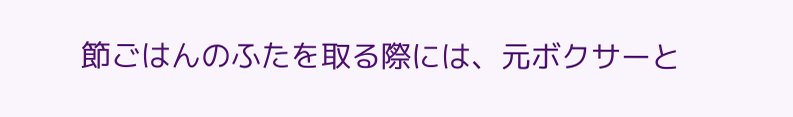節ごはんのふたを取る際には、元ボクサーと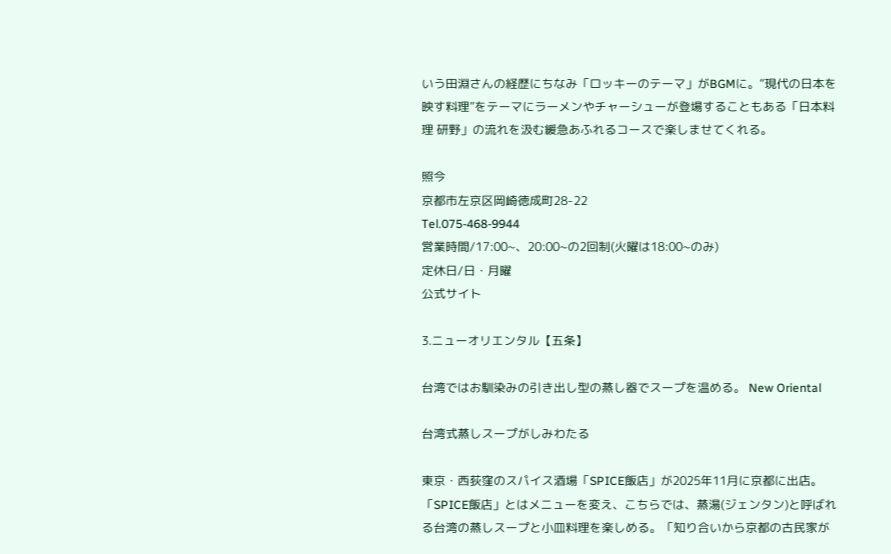いう田淵さんの経歴にちなみ「ロッキーのテーマ」がBGMに。“現代の日本を映す料理”をテーマにラーメンやチャーシューが登場することもある「日本料理 研野」の流れを汲む緩急あふれるコースで楽しませてくれる。

照今
京都市左京区岡崎徳成町28-22
Tel.075-468-9944
営業時間/17:00~、20:00~の2回制(火曜は18:00~のみ)
定休日/日・月曜
公式サイト

3.ニューオリエンタル【五条】

台湾ではお馴染みの引き出し型の蒸し器でスープを温める。 New Oriental

台湾式蒸しスープがしみわたる

東京・西荻窪のスパイス酒場「SPICE飯店」が2025年11月に京都に出店。「SPICE飯店」とはメニューを変え、こちらでは、蒸湯(ジェンタン)と呼ばれる台湾の蒸しスープと小皿料理を楽しめる。「知り合いから京都の古民家が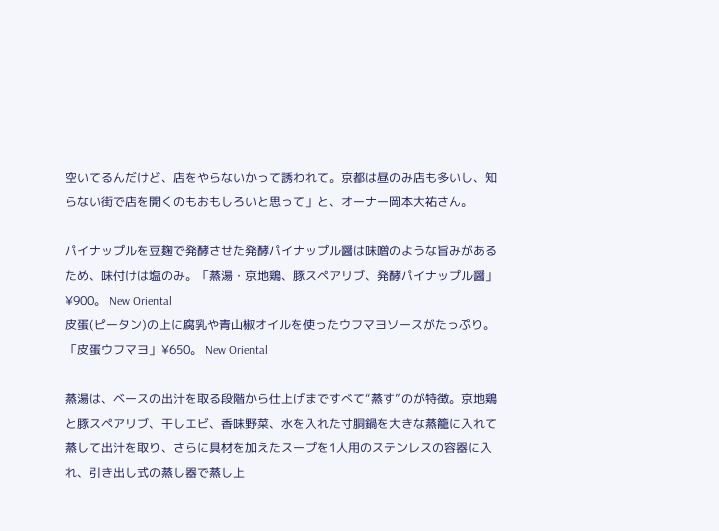空いてるんだけど、店をやらないかって誘われて。京都は昼のみ店も多いし、知らない街で店を開くのもおもしろいと思って」と、オーナー岡本大祐さん。

パイナップルを豆麹で発酵させた発酵パイナップル醤は味噌のような旨みがあるため、味付けは塩のみ。「蒸湯・京地鶏、豚スペアリブ、発酵パイナップル醤」¥900。 New Oriental
皮蛋(ピータン)の上に腐乳や青山椒オイルを使ったウフマヨソースがたっぷり。「皮蛋ウフマヨ」¥650。 New Oriental

蒸湯は、ベースの出汁を取る段階から仕上げまですべて“蒸す”のが特徴。京地鶏と豚スペアリブ、干しエビ、香味野菜、水を入れた寸胴鍋を大きな蒸籠に入れて蒸して出汁を取り、さらに具材を加えたスープを1人用のステンレスの容器に入れ、引き出し式の蒸し器で蒸し上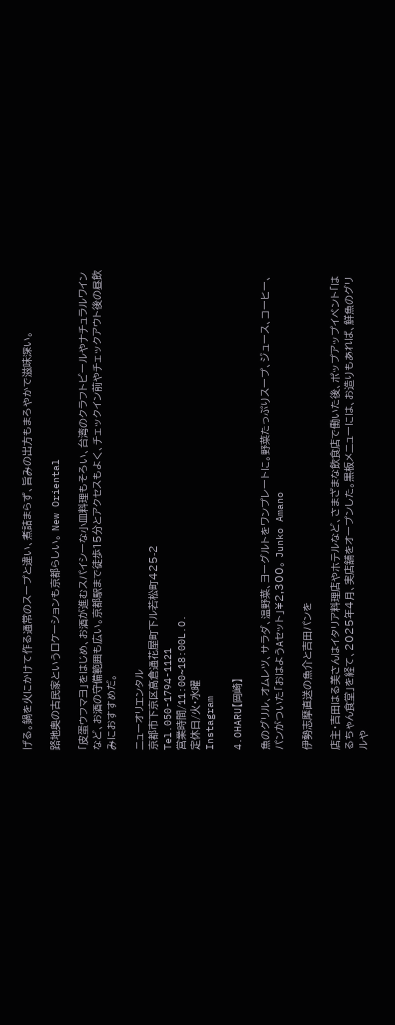げる。鍋を火にかけて作る通常のスープと違い、煮詰まらず、旨みの出方もまろやかで滋味深い。

路地奥の古民家というロケーションも京都らしい。 New Oriental

「皮蛋ウフマヨ」をはじめ、お酒が進むスパイシーな小皿料理もそろい、台湾のクラフトビールやナチュラルワインなど、お酒の守備範囲も広い。京都駅まで徒歩15分とアクセスもよく、チェックイン前やチェックアウト後の昼飲みにおすすめだ。

ニューオリエンタル
京都市下京区高倉通花屋町下ル若松町425-2
Tel.050-1794-1121
営業時間/11:00~18:00L.O.
定休日/火・水曜
Instagram

4.OHARU【岡崎】

魚のグリル、オムレツ、サラダ、温野菜、ヨーグルトをワンプレートに。野菜たっぷりスープ、ジュース、コーヒー、パンがついた「おはようAセット」¥2,300。 Junko Amano

伊勢志摩直送の魚介と吉田パンを

店主・吉田はる美さんはイタリア料理店やホテルなど、さまざまな飲食店で働いた後、ポップアップイベント「はるちゃん食堂」を経て、2025年4月、実店舗をオープンした。黒板メニューには、お造りもあれば、鮮魚のグリルや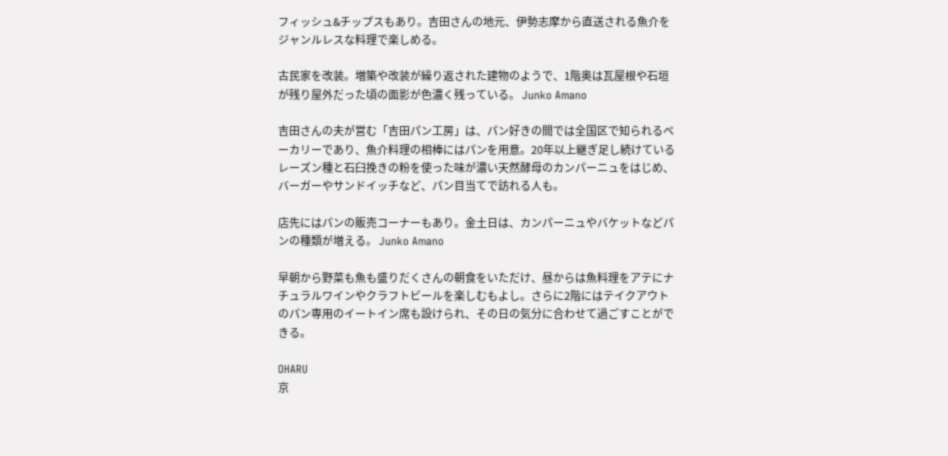フィッシュ&チップスもあり。吉田さんの地元、伊勢志摩から直送される魚介をジャンルレスな料理で楽しめる。

古民家を改装。増築や改装が繰り返された建物のようで、1階奥は瓦屋根や石垣が残り屋外だった頃の面影が色濃く残っている。 Junko Amano

吉田さんの夫が営む「吉田パン工房」は、パン好きの間では全国区で知られるベーカリーであり、魚介料理の相棒にはパンを用意。20年以上継ぎ足し続けているレーズン種と石臼挽きの粉を使った味が濃い天然酵母のカンパーニュをはじめ、バーガーやサンドイッチなど、パン目当てで訪れる人も。

店先にはパンの販売コーナーもあり。金土日は、カンパーニュやバケットなどパンの種類が増える。 Junko Amano

早朝から野菜も魚も盛りだくさんの朝食をいただけ、昼からは魚料理をアテにナチュラルワインやクラフトビールを楽しむもよし。さらに2階にはテイクアウトのパン専用のイートイン席も設けられ、その日の気分に合わせて過ごすことができる。

OHARU
京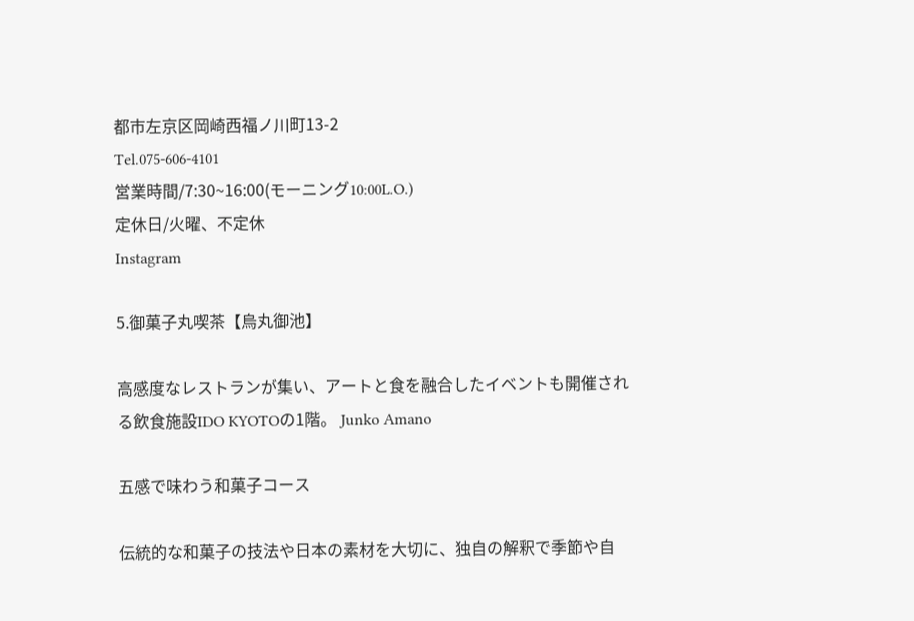都市左京区岡崎西福ノ川町13-2
Tel.075-606-4101
営業時間/7:30~16:00(モーニング10:00L.O.)
定休日/火曜、不定休
Instagram

5.御菓子丸喫茶【烏丸御池】

高感度なレストランが集い、アートと食を融合したイベントも開催される飲食施設IDO KYOTOの1階。 Junko Amano

五感で味わう和菓子コース

伝統的な和菓子の技法や日本の素材を大切に、独自の解釈で季節や自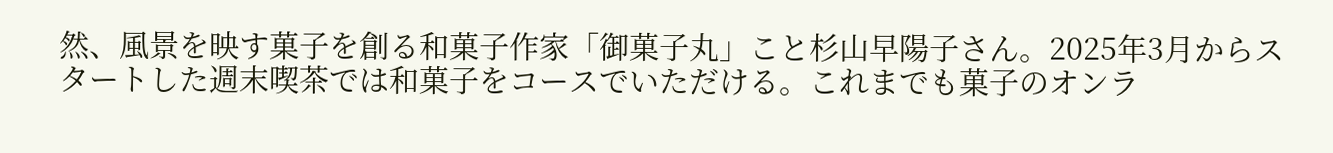然、風景を映す菓子を創る和菓子作家「御菓子丸」こと杉山早陽子さん。2025年3月からスタートした週末喫茶では和菓子をコースでいただける。これまでも菓子のオンラ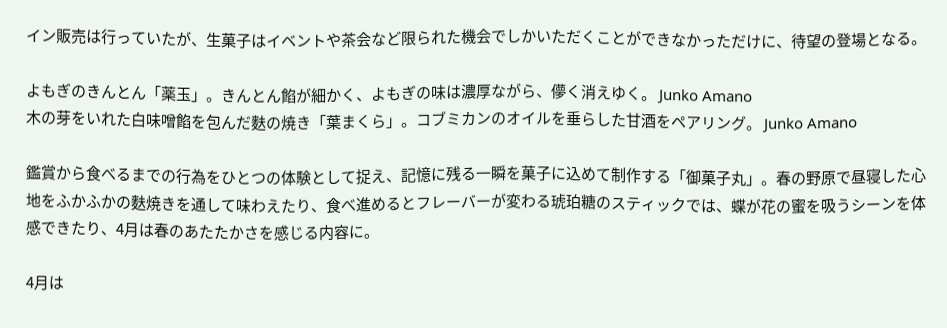イン販売は行っていたが、生菓子はイベントや茶会など限られた機会でしかいただくことができなかっただけに、待望の登場となる。

よもぎのきんとん「薬玉」。きんとん餡が細かく、よもぎの味は濃厚ながら、儚く消えゆく。 Junko Amano
木の芽をいれた白味噌餡を包んだ麩の焼き「葉まくら」。コブミカンのオイルを垂らした甘酒をペアリング。 Junko Amano

鑑賞から食べるまでの行為をひとつの体験として捉え、記憶に残る一瞬を菓子に込めて制作する「御菓子丸」。春の野原で昼寝した心地をふかふかの麩焼きを通して味わえたり、食べ進めるとフレーバーが変わる琥珀糖のスティックでは、蝶が花の蜜を吸うシーンを体感できたり、4月は春のあたたかさを感じる内容に。

4月は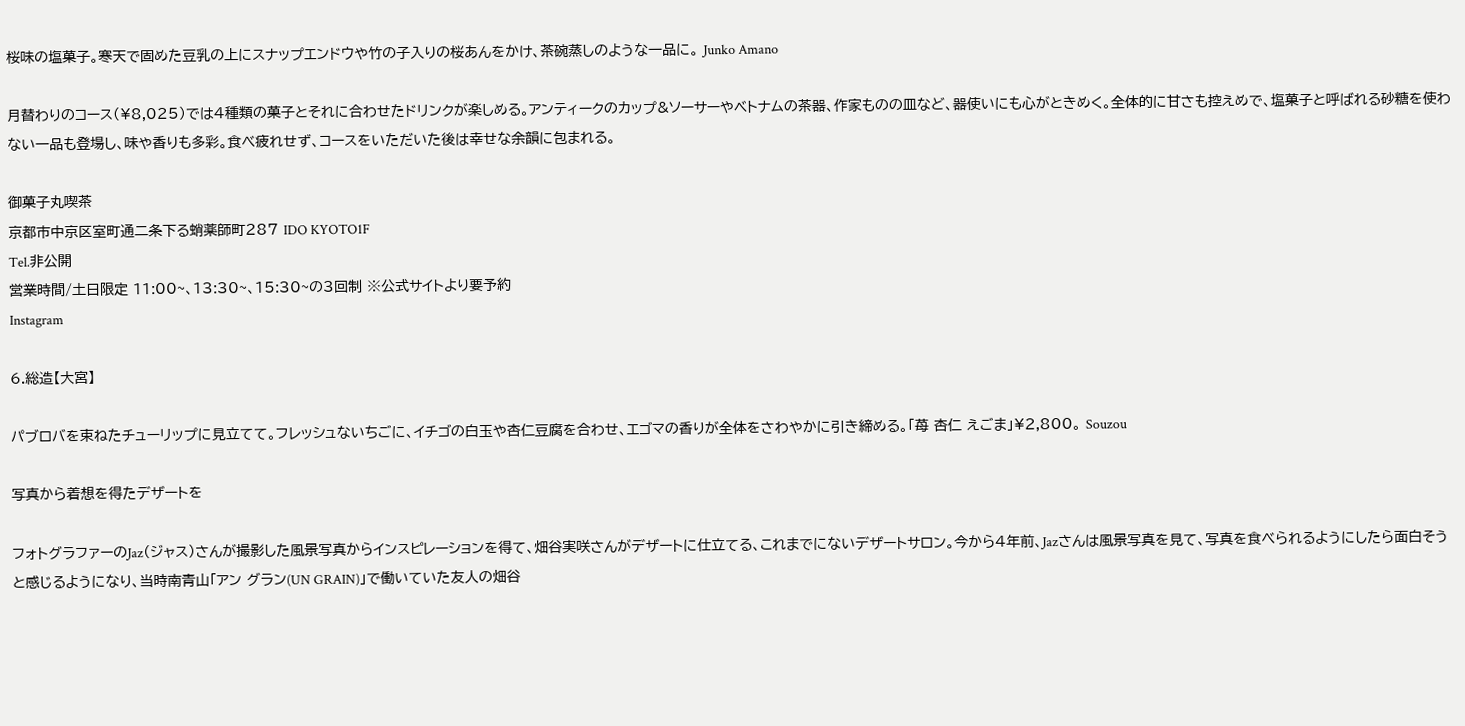桜味の塩菓子。寒天で固めた豆乳の上にスナップエンドウや竹の子入りの桜あんをかけ、茶碗蒸しのような一品に。 Junko Amano

月替わりのコース(¥8,025)では4種類の菓子とそれに合わせたドリンクが楽しめる。アンティークのカップ&ソーサーやベトナムの茶器、作家ものの皿など、器使いにも心がときめく。全体的に甘さも控えめで、塩菓子と呼ばれる砂糖を使わない一品も登場し、味や香りも多彩。食べ疲れせず、コースをいただいた後は幸せな余韻に包まれる。

御菓子丸喫茶
京都市中京区室町通二条下る蛸薬師町287 IDO KYOTO1F
Tel.非公開
営業時間/土日限定 11:00~、13:30~、15:30~の3回制 ※公式サイトより要予約
Instagram

6.総造【大宮】

パブロバを束ねたチューリップに見立てて。フレッシュないちごに、イチゴの白玉や杏仁豆腐を合わせ、エゴマの香りが全体をさわやかに引き締める。「苺 杏仁 えごま」¥2,800。 Souzou

写真から着想を得たデザートを

フォトグラファーのJaz(ジャス)さんが撮影した風景写真からインスピレーションを得て、畑谷実咲さんがデザートに仕立てる、これまでにないデザートサロン。今から4年前、Jazさんは風景写真を見て、写真を食べられるようにしたら面白そうと感じるようになり、当時南青山「アン グラン(UN GRAIN)」で働いていた友人の畑谷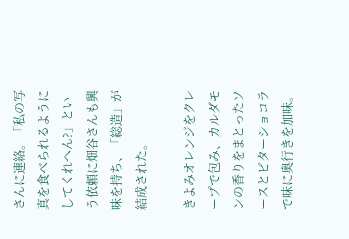さんに連絡。「私の写真を食べられるようにしてくれへん?」という依頼に畑谷さんも興味を持ち、「総造」が結成された。

きよみオレンジをクレープで包み、カルダモンの香りをまとったソースとビターショコラで味に奥行きを加味。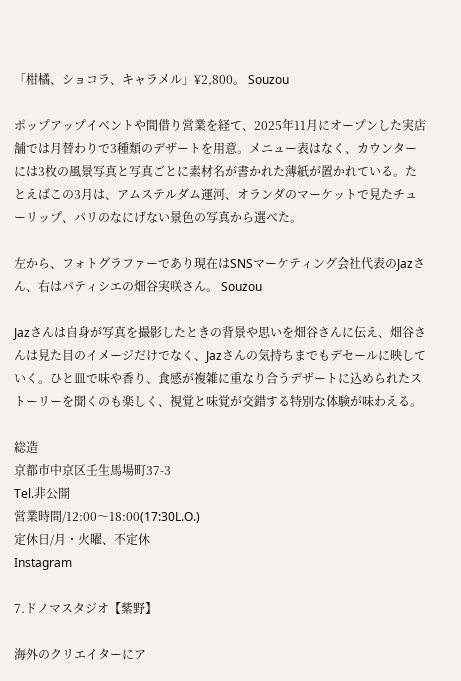「柑橘、ショコラ、キャラメル」¥2,800。 Souzou

ポップアップイベントや間借り営業を経て、2025年11月にオープンした実店舗では月替わりで3種類のデザートを用意。メニュー表はなく、カウンターには3枚の風景写真と写真ごとに素材名が書かれた薄紙が置かれている。たとえばこの3月は、アムステルダム運河、オランダのマーケットで見たチューリップ、パリのなにげない景色の写真から選べた。

左から、フォトグラファーであり現在はSNSマーケティング会社代表のJazさん、右はパティシエの畑谷実咲さん。 Souzou

Jazさんは自身が写真を撮影したときの背景や思いを畑谷さんに伝え、畑谷さんは見た目のイメージだけでなく、Jazさんの気持ちまでもデセールに映していく。ひと皿で味や香り、食感が複雑に重なり合うデザートに込められたストーリーを聞くのも楽しく、視覚と味覚が交錯する特別な体験が味わえる。

総造
京都市中京区壬生馬場町37-3
Tel.非公開
営業時間/12:00〜18:00(17:30L.O.)
定休日/月・火曜、不定休
Instagram

7.ドノマスタジオ【紫野】

海外のクリエイターにア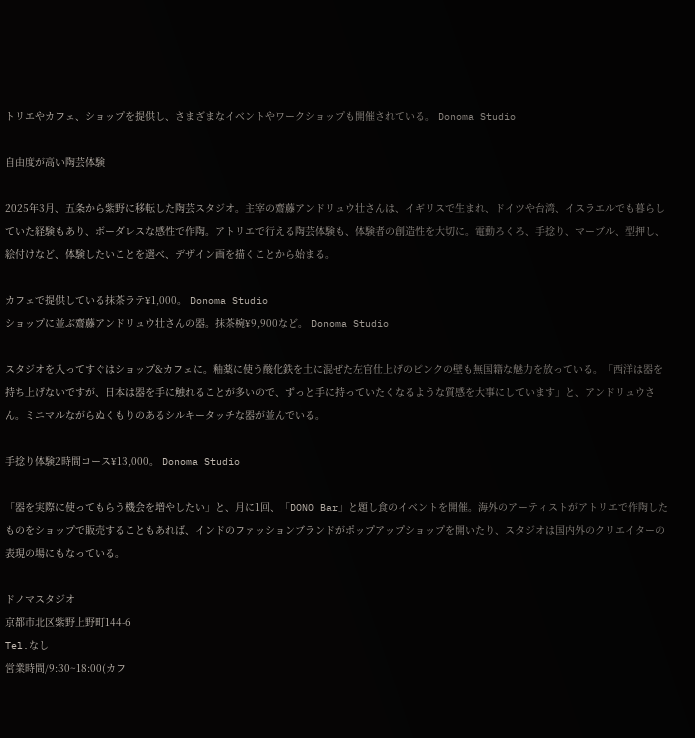トリエやカフェ、ショップを提供し、さまざまなイベントやワークショップも開催されている。 Donoma Studio

自由度が高い陶芸体験

2025年3月、五条から紫野に移転した陶芸スタジオ。主宰の齋藤アンドリュウ壮さんは、イギリスで生まれ、ドイツや台湾、イスラエルでも暮らしていた経験もあり、ボーダレスな感性で作陶。アトリエで行える陶芸体験も、体験者の創造性を大切に。電動ろくろ、手捻り、マーブル、型押し、絵付けなど、体験したいことを選べ、デザイン画を描くことから始まる。

カフェで提供している抹茶ラテ¥1,000。 Donoma Studio
ショップに並ぶ齋藤アンドリュウ壮さんの器。抹茶椀¥9,900など。 Donoma Studio

スタジオを入ってすぐはショップ&カフェに。釉薬に使う酸化鉄を土に混ぜた左官仕上げのピンクの壁も無国籍な魅力を放っている。「西洋は器を持ち上げないですが、日本は器を手に触れることが多いので、ずっと手に持っていたくなるような質感を大事にしています」と、アンドリュウさん。ミニマルながらぬくもりのあるシルキータッチな器が並んでいる。

手捻り体験2時間コース¥13,000。 Donoma Studio

「器を実際に使ってもらう機会を増やしたい」と、月に1回、「DONO Bar」と題し食のイベントを開催。海外のアーティストがアトリエで作陶したものをショップで販売することもあれば、インドのファッションブランドがポップアップショップを開いたり、スタジオは国内外のクリエイターの表現の場にもなっている。

ドノマスタジオ
京都市北区紫野上野町144-6
Tel.なし
営業時間/9:30~18:00(カフ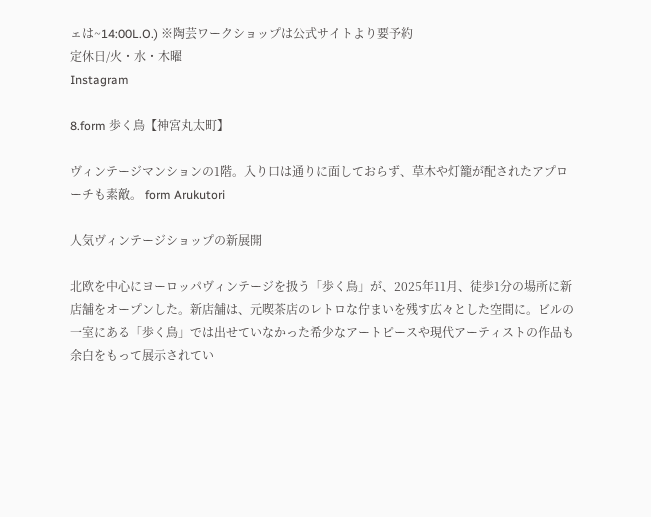ェは~14:00L.O.) ※陶芸ワークショップは公式サイトより要予約
定休日/火・水・木曜
Instagram

8.form 歩く鳥【神宮丸太町】

ヴィンテージマンションの1階。入り口は通りに面しておらず、草木や灯籠が配されたアプローチも素敵。 form Arukutori

人気ヴィンテージショップの新展開

北欧を中心にヨーロッパヴィンテージを扱う「歩く鳥」が、2025年11月、徒歩1分の場所に新店舗をオープンした。新店舗は、元喫茶店のレトロな佇まいを残す広々とした空間に。ビルの一室にある「歩く鳥」では出せていなかった希少なアートピースや現代アーティストの作品も余白をもって展示されてい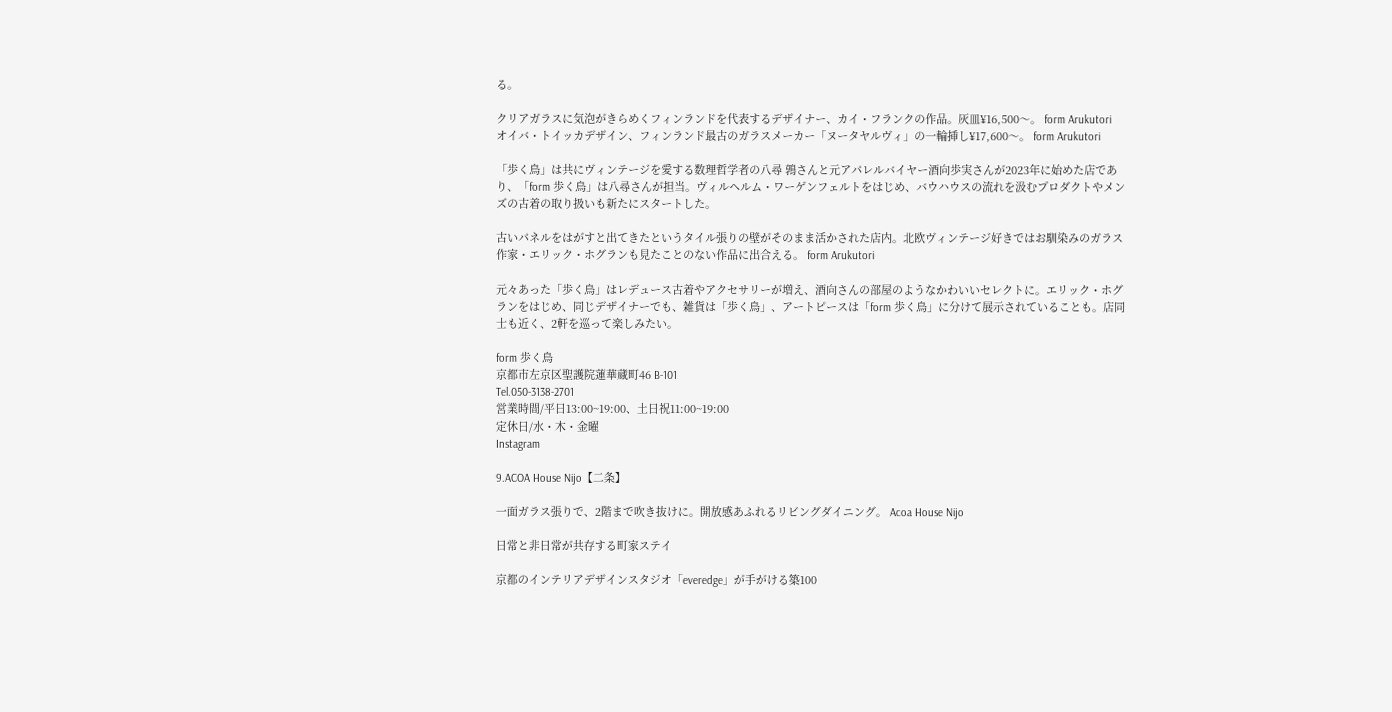る。

クリアガラスに気泡がきらめくフィンランドを代表するデザイナー、カイ・フランクの作品。灰皿¥16,500〜。 form Arukutori
オイバ・トイッカデザイン、フィンランド最古のガラスメーカー「ヌータヤルヴィ」の一輪挿し¥17,600〜。 form Arukutori

「歩く鳥」は共にヴィンテージを愛する数理哲学者の八尋 鶉さんと元アパレルバイヤー酒向歩実さんが2023年に始めた店であり、「form 歩く鳥」は八尋さんが担当。ヴィルヘルム・ワーゲンフェルトをはじめ、バウハウスの流れを汲むプロダクトやメンズの古着の取り扱いも新たにスタートした。

古いパネルをはがすと出てきたというタイル張りの壁がそのまま活かされた店内。北欧ヴィンテージ好きではお馴染みのガラス作家・エリック・ホグランも見たことのない作品に出合える。 form Arukutori

元々あった「歩く鳥」はレデュース古着やアクセサリーが増え、酒向さんの部屋のようなかわいいセレクトに。エリック・ホグランをはじめ、同じデザイナーでも、雑貨は「歩く鳥」、アートピースは「form 歩く鳥」に分けて展示されていることも。店同士も近く、2軒を巡って楽しみたい。

form 歩く鳥
京都市左京区聖護院蓮華蔵町46 B-101
Tel.050-3138-2701
営業時間/平日13:00~19:00、土日祝11:00~19:00
定休日/水・木・金曜
Instagram

9.ACOA House Nijo【二条】

一面ガラス張りで、2階まで吹き抜けに。開放感あふれるリビングダイニング。 Acoa House Nijo

日常と非日常が共存する町家ステイ

京都のインテリアデザインスタジオ「everedge」が手がける築100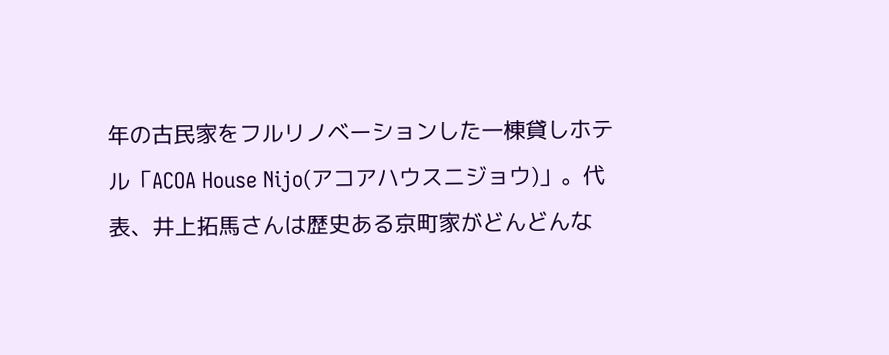年の古民家をフルリノベーションした一棟貸しホテル「ACOA House Nijo(アコアハウスニジョウ)」。代表、井上拓馬さんは歴史ある京町家がどんどんな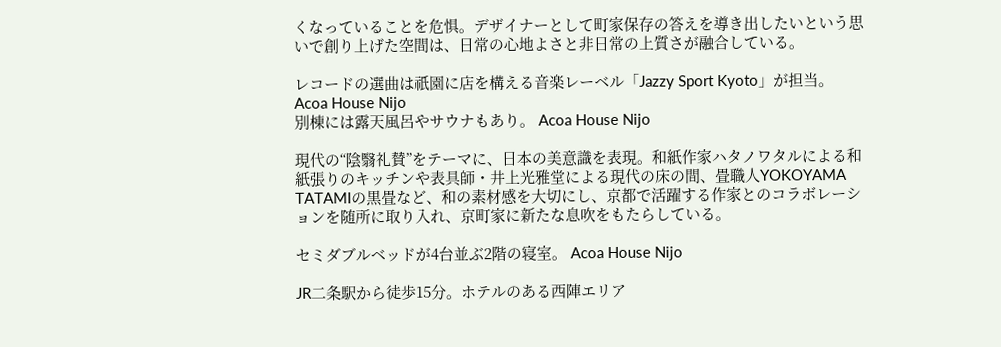くなっていることを危惧。デザイナーとして町家保存の答えを導き出したいという思いで創り上げた空間は、日常の心地よさと非日常の上質さが融合している。

レコードの選曲は祇園に店を構える音楽レーベル「Jazzy Sport Kyoto」が担当。 Acoa House Nijo
別棟には露天風呂やサウナもあり。 Acoa House Nijo

現代の“陰翳礼賛”をテーマに、日本の美意識を表現。和紙作家ハタノワタルによる和紙張りのキッチンや表具師・井上光雅堂による現代の床の間、畳職人YOKOYAMA TATAMIの黒畳など、和の素材感を大切にし、京都で活躍する作家とのコラボレーションを随所に取り入れ、京町家に新たな息吹をもたらしている。

セミダブルベッドが4台並ぶ2階の寝室。 Acoa House Nijo

JR二条駅から徒歩15分。ホテルのある西陣エリア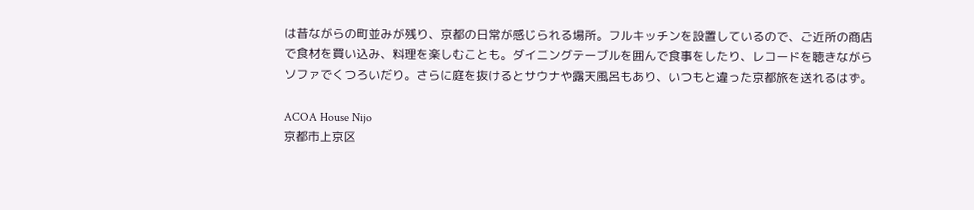は昔ながらの町並みが残り、京都の日常が感じられる場所。フルキッチンを設置しているので、ご近所の商店で食材を買い込み、料理を楽しむことも。ダイニングテーブルを囲んで食事をしたり、レコードを聴きながらソファでくつろいだり。さらに庭を抜けるとサウナや露天風呂もあり、いつもと違った京都旅を送れるはず。

ACOA House Nijo
京都市上京区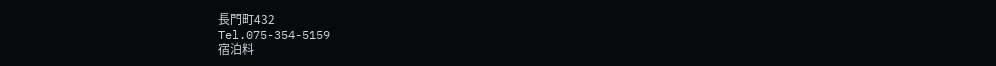長門町432
Tel.075-354-5159
宿泊料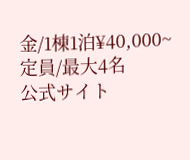金/1棟1泊¥40,000~
定員/最大4名
公式サイト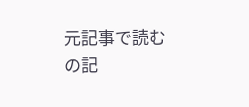元記事で読む
の記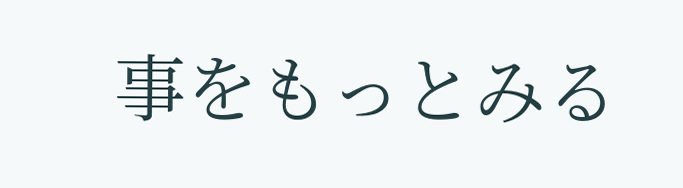事をもっとみる